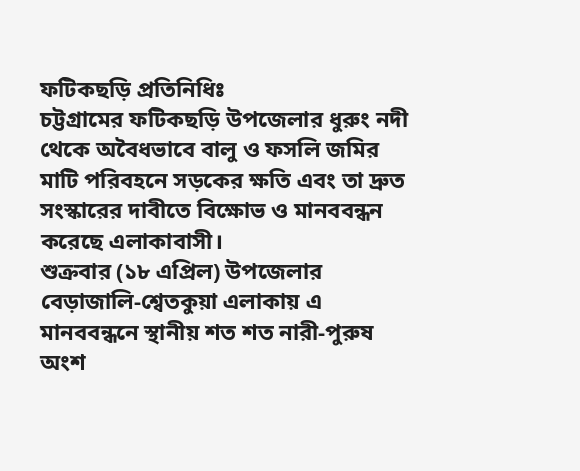ফটিকছড়ি প্রতিনিধিঃ
চট্টগ্রামের ফটিকছড়ি উপজেলার ধুরুং নদী থেকে অবৈধভাবে বালু ও ফসলি জমির মাটি পরিবহনে সড়কের ক্ষতি এবং তা দ্রুত সংস্কারের দাবীতে বিক্ষোভ ও মানববন্ধন করেছে এলাকাবাসী।
শুক্রবার (১৮ এপ্রিল) উপজেলার বেড়াজালি-শ্বেতকুয়া এলাকায় এ মানববন্ধনে স্থানীয় শত শত নারী-পুরুষ অংশ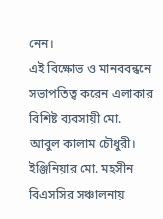নেন।
এই বিক্ষোভ ও মানববন্ধনে সভাপতিত্ব করেন এলাকার বিশিষ্ট ব্যবসায়ী মো. আবুল কালাম চৌধুরী। ইঞ্জিনিয়ার মো. মহসীন বিএসসির সঞ্চালনায়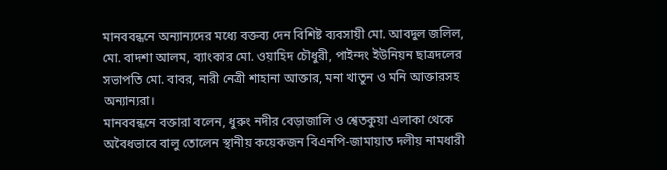মানববন্ধনে অন্যান্যদের মধ্যে বক্তব্য দেন বিশিষ্ট ব্যবসায়ী মো. আবদুল জলিল, মো. বাদশা আলম, ব্যাংকার মো. ওয়াহিদ চৌধুরী, পাইন্দং ইউনিয়ন ছাত্রদলের সভাপতি মো. বাবর, নারী নেত্রী শাহানা আক্তার, মনা খাতুন ও মনি আক্তারসহ অন্যান্যরা।
মানববন্ধনে বক্তারা বলেন, ধুরুং নদীর বেড়াজালি ও শ্বেতকুয়া এলাকা থেকে অবৈধভাবে বালু তোলেন স্থানীয় কয়েকজন বিএনপি-জামায়াত দলীয় নামধারী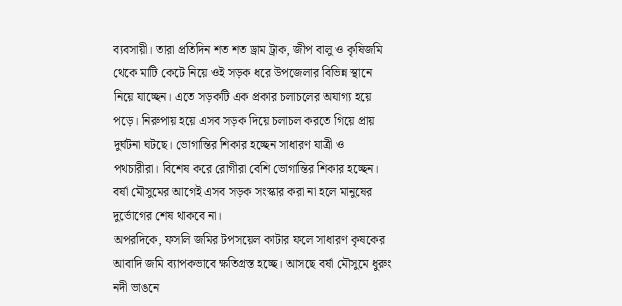ব্যবসায়ী। তারা প্রতিদিন শত শত ড্রাম ট্রাক, জীপ বালু ও কৃষিজমি থেকে মাটি কেটে নিয়ে ওই সড়ক ধরে উপজেলার বিভিন্ন স্থানে নিয়ে যাচ্ছেন। এতে সড়কটি এক প্রকার চলাচলের অযাগ্য হয়ে পড়ে। নিরুপায় হয়ে এসব সড়ক দিয়ে চলাচল করতে গিয়ে প্রায় দুর্ঘটনা ঘটছে। ভোগান্তির শিকার হচ্ছেন সাধারণ যাত্রী ও পথচারীরা। বিশেষ করে রোগীরা বেশি ভোগান্তির শিকার হচ্ছেন। বর্ষা মৌসুমের আগেই এসব সড়ক সংস্কার করা না হলে মানুষের দুর্ভোগের শেষ থাকবে না।
অপরদিকে, ফসলি জমির টপসয়েল কাটার ফলে সাধারণ কৃষকের আবাদি জমি ব্যাপকভাবে ক্ষতিগ্রস্ত হচ্ছে। আসছে বর্ষা মৌসুমে ধুরুং নদী ভাঙনে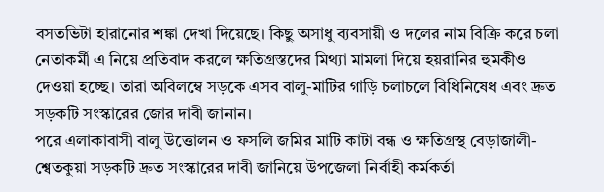বসতভিটা হারানোর শঙ্কা দেখা দিয়েছে। কিছু অসাধু ব্যবসায়ী ও দলের নাম বিক্রি করে চলা নেতাকর্মী এ নিয়ে প্রতিবাদ করলে ক্ষতিগ্রস্তদের মিথ্যা মামলা দিয়ে হয়রানির হুমকীও দেওয়া হচ্ছে। তারা অবিলম্বে সড়কে এসব বালু-মাটির গাড়ি চলাচলে বিধিনিষেধ এবং দ্রুত সড়কটি সংস্কারের জোর দাবী জানান।
পরে এলাকাবাসী বালু উত্তোলন ও ফসলি জমির মাটি কাটা বন্ধ ও ক্ষতিগ্রস্থ বেড়াজালী-শ্বেতকুয়া সড়কটি দ্রুত সংস্কারের দাবী জানিয়ে উপজেলা নির্বাহী কর্মকর্তা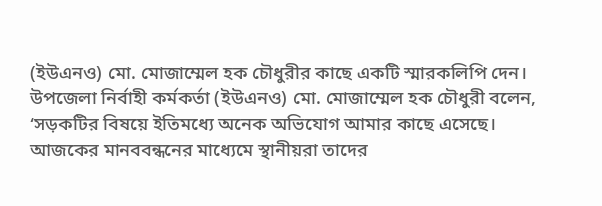(ইউএনও) মো. মোজাম্মেল হক চৌধুরীর কাছে একটি স্মারকলিপি দেন।
উপজেলা নির্বাহী কর্মকর্তা (ইউএনও) মো. মোজাম্মেল হক চৌধুরী বলেন, ‘সড়কটির বিষয়ে ইতিমধ্যে অনেক অভিযোগ আমার কাছে এসেছে। আজকের মানববন্ধনের মাধ্যেমে স্থানীয়রা তাদের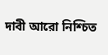দাবী আরো নিশ্চিত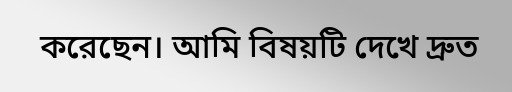করেছেন। আমি বিষয়টি দেখে দ্রুত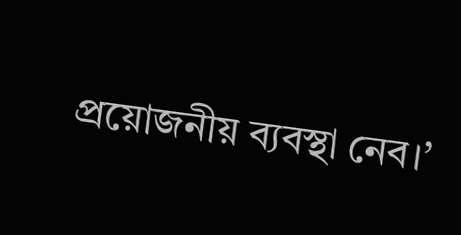প্রয়োজনীয় ব্যবস্থা নেব।’